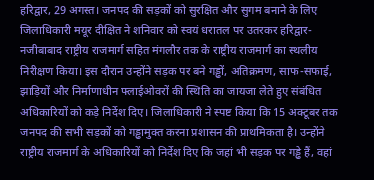हरिद्वार, 29 अगस्त। जनपद की सड़कों को सुरक्षित और सुगम बनाने के लिए जिलाधिकारी मयूर दीक्षित ने शनिवार को स्वयं धरातल पर उतरकर हरिद्वार-नजीबाबाद राष्ट्रीय राजमार्ग सहित मंगलौर तक के राष्ट्रीय राजमार्ग का स्थलीय निरीक्षण किया। इस दौरान उन्होंने सड़क पर बने गड्ढों, अतिक्रमण, साफ-सफाई, झाड़ियों और निर्माणाधीन फ्लाईओवरों की स्थिति का जायजा लेते हुए संबंधित अधिकारियों को कड़े निर्देश दिए। जिलाधिकारी ने स्पष्ट किया कि 15 अक्टूबर तक जनपद की सभी सड़कों को गड्ढामुक्त करना प्रशासन की प्राथमिकता है। उन्होंने राष्ट्रीय राजमार्ग के अधिकारियों को निर्देश दिए कि जहां भी सड़क पर गड्ढे हैं, वहां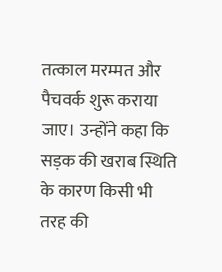तत्काल मरम्मत और पैचवर्क शुरू कराया जाए। उन्होंने कहा कि सड़क की खराब स्थिति के कारण किसी भी तरह की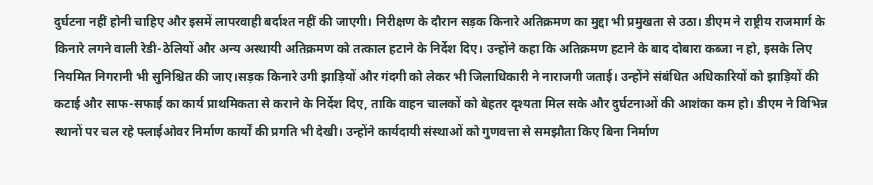दुर्घटना नहीं होनी चाहिए और इसमें लापरवाही बर्दाश्त नहीं की जाएगी। निरीक्षण के दौरान सड़क किनारे अतिक्रमण का मुद्दा भी प्रमुखता से उठा। डीएम ने राष्ट्रीय राजमार्ग के किनारे लगने वाली रेडी-ठेलियों और अन्य अस्थायी अतिक्रमण को तत्काल हटाने के निर्देश दिए। उन्होंने कहा कि अतिक्रमण हटाने के बाद दोबारा कब्जा न हो, इसके लिए नियमित निगरानी भी सुनिश्चित की जाए।सड़क किनारे उगी झाड़ियों और गंदगी को लेकर भी जिलाधिकारी ने नाराजगी जताई। उन्होंने संबंधित अधिकारियों को झाड़ियों की कटाई और साफ-सफाई का कार्य प्राथमिकता से कराने के निर्देश दिए, ताकि वाहन चालकों को बेहतर दृश्यता मिल सके और दुर्घटनाओं की आशंका कम हो। डीएम ने विभिन्न स्थानों पर चल रहे फ्लाईओवर निर्माण कार्यों की प्रगति भी देखी। उन्होंने कार्यदायी संस्थाओं को गुणवत्ता से समझौता किए बिना निर्माण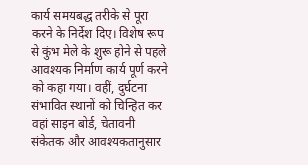कार्य समयबद्ध तरीके से पूरा करने के निर्देश दिए। विशेष रूप से कुंभ मेले के शुरू होने से पहले आवश्यक निर्माण कार्य पूर्ण करने को कहा गया। वहीं, दुर्घटना संभावित स्थानों को चिन्हित कर वहां साइन बोर्ड, चेतावनी संकेतक और आवश्यकतानुसार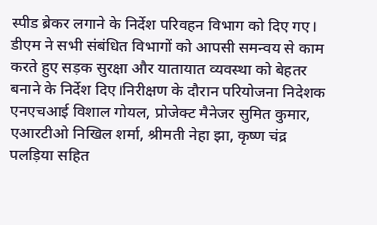स्पीड ब्रेकर लगाने के निर्देश परिवहन विभाग को दिए गए। डीएम ने सभी संबंधित विभागों को आपसी समन्वय से काम करते हुए सड़क सुरक्षा और यातायात व्यवस्था को बेहतर बनाने के निर्देश दिए।निरीक्षण के दौरान परियोजना निदेशक एनएचआई विशाल गोयल, प्रोजेक्ट मैनेजर सुमित कुमार, एआरटीओ निखिल शर्मा, श्रीमती नेहा झा, कृष्ण चंद्र पलड़िया सहित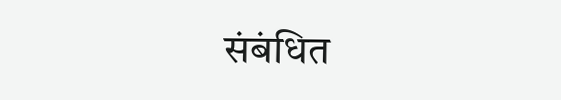संबंधित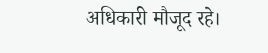अधिकारी मौजूद रहे।